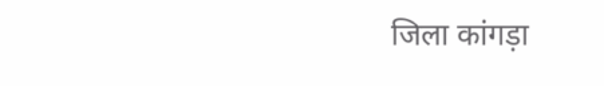जिला कांगड़ा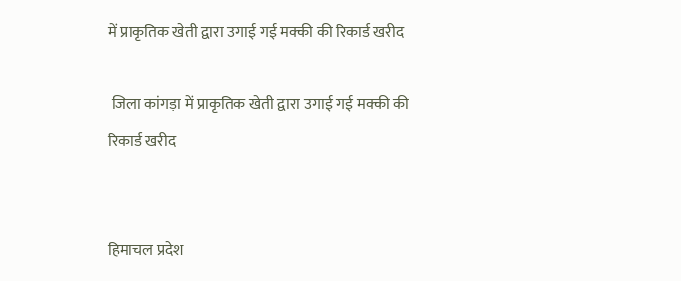में प्राकृतिक खेती द्वारा उगाई गई मक्की की रिकार्ड खरीद

 जिला कांगड़ा में प्राकृतिक खेती द्वारा उगाई गई मक्की की रिकार्ड खरीद


हिमाचल प्रदेश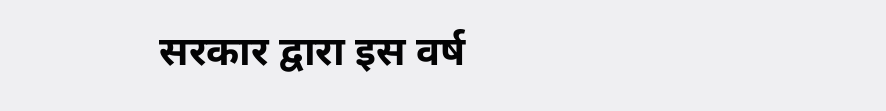सरकार द्वारा इस वर्ष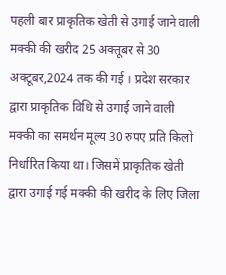पहली बार प्राकृतिक खेती से उगाई जाने वाली मक्की की खरीद 25 अक्तूबर से 30 अक्टूबर,2024 तक की गई । प्रदेश सरकार द्वारा प्राकृतिक विधि से उगाई जाने वाली मक्की का समर्थन मूल्य 30 रुपए प्रति किलो निर्धारित किया था। जिसमें प्राकृतिक खेती द्वारा उगाई गई मक्की की खरीद के लिए जिला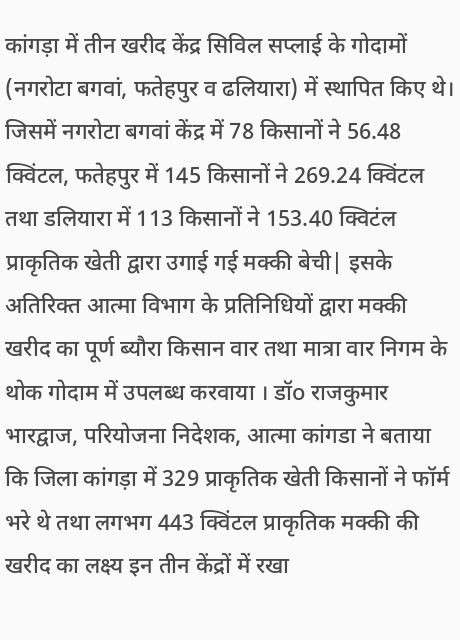कांगड़ा में तीन खरीद केंद्र सिविल सप्लाई के गोदामों (नगरोटा बगवां, फतेहपुर व ढलियारा) में स्थापित किए थे। जिसमें नगरोटा बगवां केंद्र में 78 किसानों ने 56.48 क्विंटल, फतेहपुर में 145 किसानों ने 269.24 क्विंटल तथा डलियारा में 113 किसानों ने 153.40 क्विटंल प्राकृतिक खेती द्वारा उगाई गई मक्की बेची| इसके अतिरिक्त आत्मा विभाग के प्रतिनिधियों द्वारा मक्की खरीद का पूर्ण ब्यौरा किसान वार तथा मात्रा वार निगम के थोक गोदाम में उपलब्ध करवाया । डॉo राजकुमार भारद्वाज, परियोजना निदेशक, आत्मा कांगडा ने बताया कि जिला कांगड़ा में 329 प्राकृतिक खेती किसानों ने फॉर्म भरे थे तथा लगभग 443 क्विंटल प्राकृतिक मक्की की खरीद का लक्ष्य इन तीन केंद्रों में रखा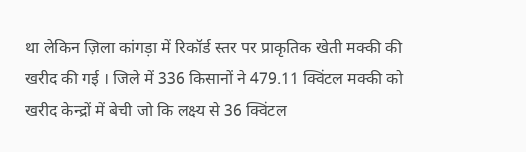था लेकिन ज़िला कांगड़ा में रिकॉर्ड स्तर पर प्राकृतिक खेती मक्की की खरीद की गई । जिले में 336 किसानों ने 479.11 क्विंटल मक्की को खरीद केन्द्रों में बेची जो कि लक्ष्य से 36 क्विंटल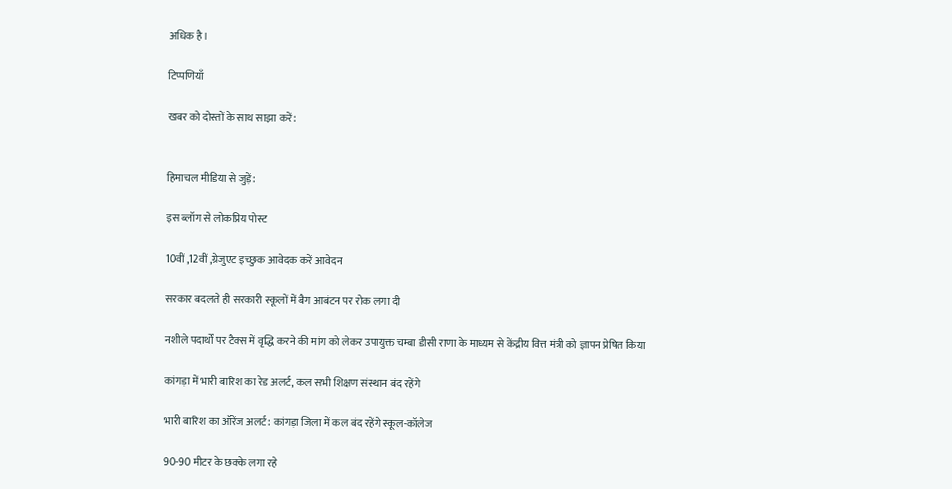अधिक है।

टिप्पणियाँ

खबर को दोस्तों के साथ साझा करें:


हिमाचल मीडिया से जुड़ें:

इस ब्लॉग से लोकप्रिय पोस्ट

10वीं ,12वीं ,ग्रेजुएट इच्छुक आवेदक करें आवेदन

सरकार बदलते ही सरकारी स्कूलों में बैग आबंटन पर रोक लगा दी

नशीले पदार्थों पर टैक्स में वृद्धि करने की मांग को लेकर उपायुक्त चम्बा डीसी राणा के माध्यम से केंद्रीय वित्त मंत्री को ज्ञापन प्रेषित किया

कांगड़ा में भारी बारिश का रेड अलर्ट, कल सभी शिक्षण संस्थान बंद रहेंगे

भारी बारिश का ऑरेंज अलर्ट: कांगड़ा जिला में कल बंद रहेंगे स्कूल-कॉलेज

90-90 मीटर के छक्के लगा रहे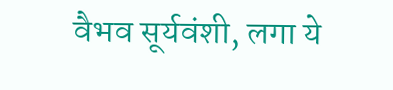वैभव सूर्यवंशी, लगा ये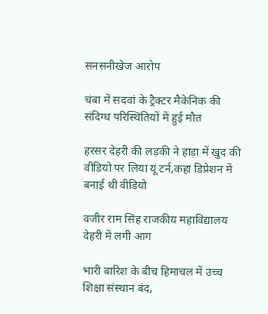सनसनीखेज आरोप

चंबा में सदवां के ट्रैक्टर मैकेनिक की संदिग्ध परिस्थितियों में हुई मौत

हरसर देहरी की लड़की ने हाड़ा में खुद की वीडियो पर लिया यूं टर्न,कहा डिप्रेशन में बनाई थी वीडियो

वजीर राम सिंह राजकीय महाविद्यालय देहरी में लगी आग

भारी बारिश के बीच हिमाचल में उच्च शिक्षा संस्थान बंद,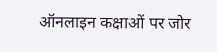ऑनलाइन कक्षाओं पर जोर